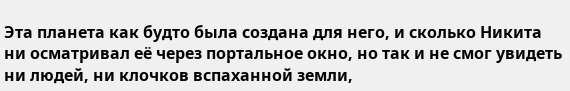Эта планета как будто была создана для него, и сколько Никита ни осматривал её через портальное окно, но так и не смог увидеть ни людей, ни клочков вспаханной земли,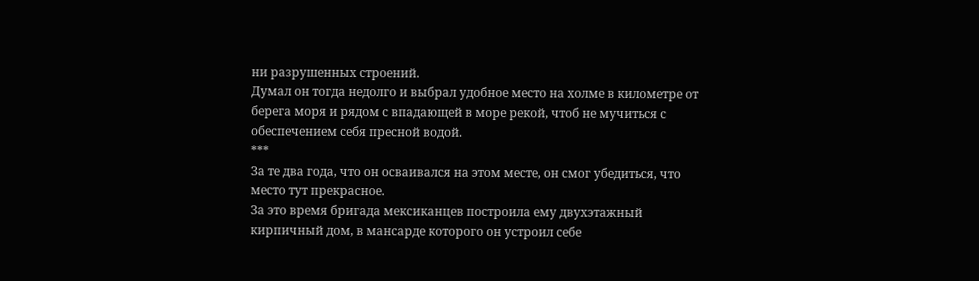ни разрушенных строений.
Думал он тогда недолго и выбрал удобное место на холме в километре от берега моря и рядом с впадающей в море рекой, чтоб не мучиться с обеспечением себя пресной водой.
***
За те два года, что он осваивался на этом месте, он смог убедиться, что место тут прекрасное.
За это время бригада мексиканцев построила ему двухэтажный кирпичный дом, в мансарде которого он устроил себе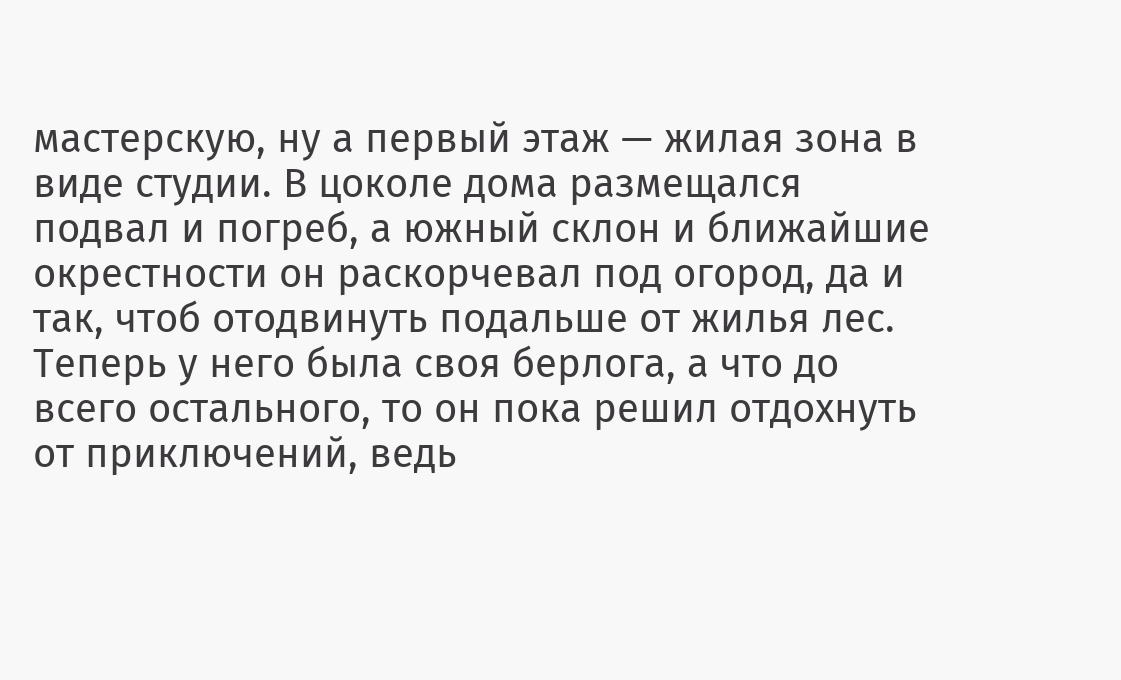мастерскую, ну а первый этаж — жилая зона в виде студии. В цоколе дома размещался подвал и погреб, а южный склон и ближайшие окрестности он раскорчевал под огород, да и так, чтоб отодвинуть подальше от жилья лес.
Теперь у него была своя берлога, а что до всего остального, то он пока решил отдохнуть от приключений, ведь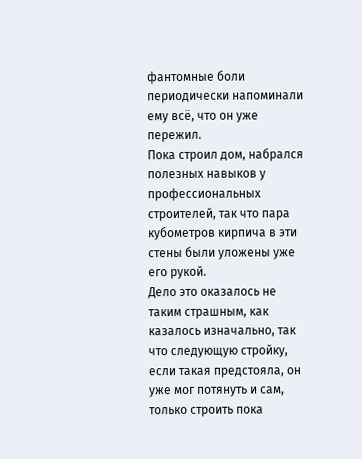фантомные боли периодически напоминали ему всё, что он уже пережил.
Пока строил дом, набрался полезных навыков у профессиональных строителей, так что пара кубометров кирпича в эти стены были уложены уже его рукой.
Дело это оказалось не таким страшным, как казалось изначально, так что следующую стройку, если такая предстояла, он уже мог потянуть и сам, только строить пока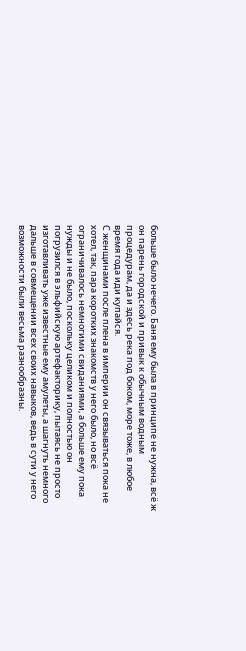больше было нечего. Баня ему была в принципе не нужна, всё ж он парень городской и привык к обычным водным процедурам, да и здесь река под боком, море тоже, в любое время года иди купайся.
С женщинами после плена в империи он связываться пока не хотел, так, пара коротких знакомств у него было, но всё ограничивалось немногими свиданиями, а больше ему пока нужды и не было, поскольку целиком и полностью он погрузился в эльфийскую артефакторику, пытаясь не просто изготавливать уже известные ему амулеты, а шагнуть немного дальше в совмещении всех своих навыков, ведь в сути у него возможности были весьма разнообразны.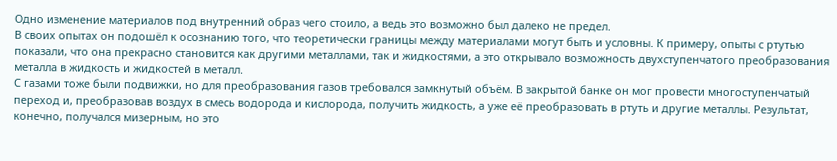Одно изменение материалов под внутренний образ чего стоило, а ведь это возможно был далеко не предел.
В своих опытах он подошёл к осознанию того, что теоретически границы между материалами могут быть и условны. К примеру, опыты с ртутью показали, что она прекрасно становится как другими металлами, так и жидкостями, а это открывало возможность двухступенчатого преобразования металла в жидкость и жидкостей в металл.
С газами тоже были подвижки, но для преобразования газов требовался замкнутый объём. В закрытой банке он мог провести многоступенчатый переход и, преобразовав воздух в смесь водорода и кислорода, получить жидкость, а уже её преобразовать в ртуть и другие металлы. Результат, конечно, получался мизерным, но это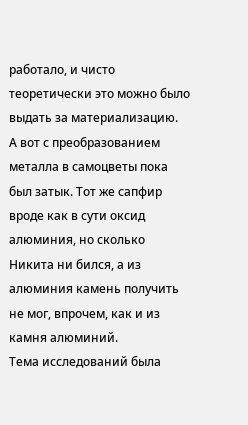работало, и чисто теоретически это можно было выдать за материализацию.
А вот с преобразованием металла в самоцветы пока был затык. Тот же сапфир вроде как в сути оксид алюминия, но сколько Никита ни бился, а из алюминия камень получить не мог, впрочем, как и из камня алюминий.
Тема исследований была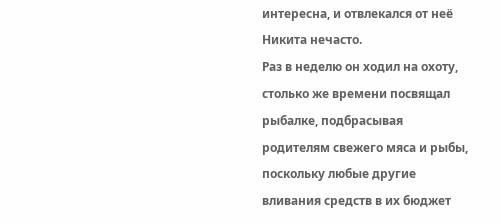интересна, и отвлекался от неё Никита нечасто.
Раз в неделю он ходил на охоту, столько же времени посвящал рыбалке, подбрасывая родителям свежего мяса и рыбы, поскольку любые другие вливания средств в их бюджет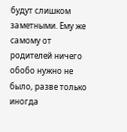будут слишком заметными. Ему же самому от родителей ничего обобо нужно не было, разве только иногда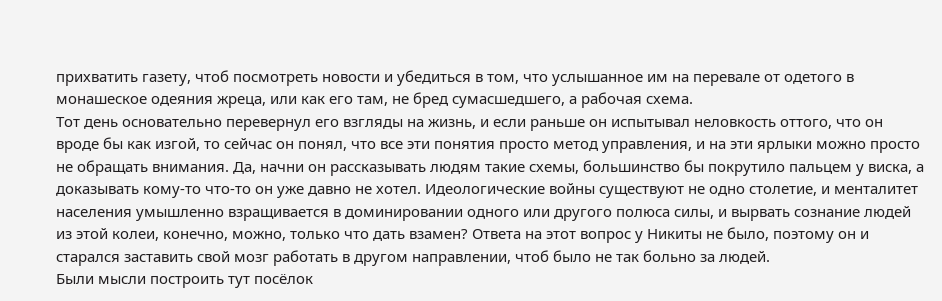прихватить газету, чтоб посмотреть новости и убедиться в том, что услышанное им на перевале от одетого в монашеское одеяния жреца, или как его там, не бред сумасшедшего, а рабочая схема.
Тот день основательно перевернул его взгляды на жизнь, и если раньше он испытывал неловкость оттого, что он вроде бы как изгой, то сейчас он понял, что все эти понятия просто метод управления, и на эти ярлыки можно просто не обращать внимания. Да, начни он рассказывать людям такие схемы, большинство бы покрутило пальцем у виска, а доказывать кому-то что-то он уже давно не хотел. Идеологические войны существуют не одно столетие, и менталитет населения умышленно взращивается в доминировании одного или другого полюса силы, и вырвать сознание людей из этой колеи, конечно, можно, только что дать взамен? Ответа на этот вопрос у Никиты не было, поэтому он и старался заставить свой мозг работать в другом направлении, чтоб было не так больно за людей.
Были мысли построить тут посёлок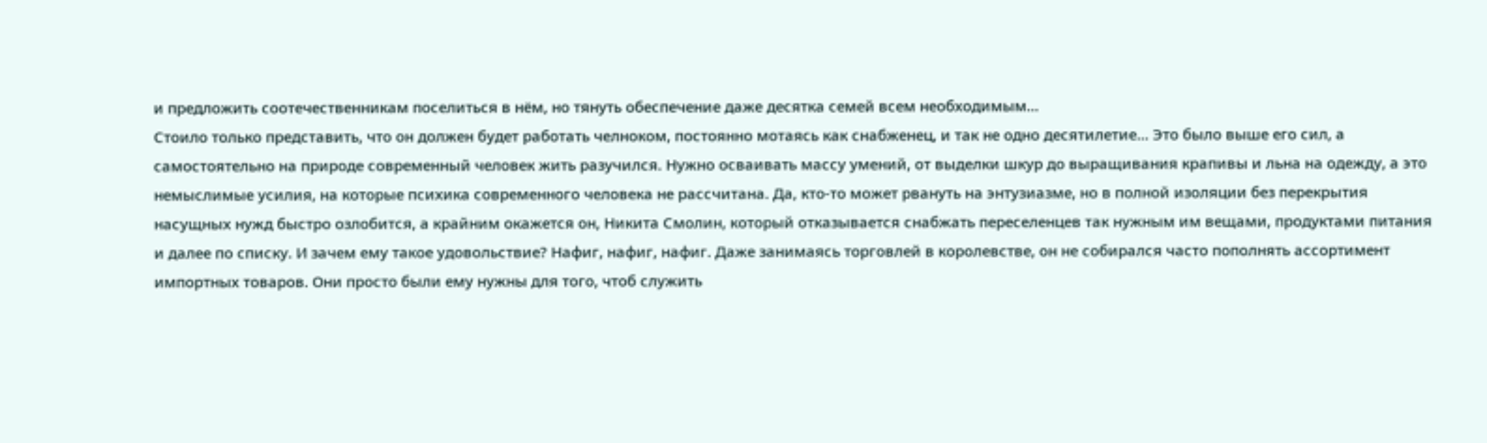и предложить соотечественникам поселиться в нём, но тянуть обеспечение даже десятка семей всем необходимым…
Стоило только представить, что он должен будет работать челноком, постоянно мотаясь как снабженец, и так не одно десятилетие… Это было выше его сил, а самостоятельно на природе современный человек жить разучился. Нужно осваивать массу умений, от выделки шкур до выращивания крапивы и льна на одежду, а это немыслимые усилия, на которые психика современного человека не рассчитана. Да, кто-то может рвануть на энтузиазме, но в полной изоляции без перекрытия насущных нужд быстро озлобится, а крайним окажется он, Никита Смолин, который отказывается снабжать переселенцев так нужным им вещами, продуктами питания и далее по списку. И зачем ему такое удовольствие? Нафиг, нафиг, нафиг. Даже занимаясь торговлей в королевстве, он не собирался часто пополнять ассортимент импортных товаров. Они просто были ему нужны для того, чтоб служить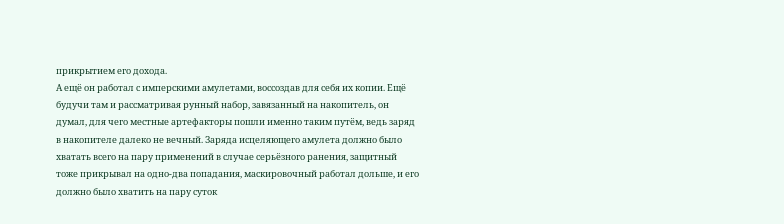прикрытием его дохода.
А ещё он работал с имперскими амулетами, воссоздав для себя их копии. Ещё будучи там и рассматривая рунный набор, завязанный на накопитель, он думал, для чего местные артефакторы пошли именно таким путём, ведь заряд в накопителе далеко не вечный. Заряда исцеляющего амулета должно было хватать всего на пару применений в случае серьёзного ранения, защитный тоже прикрывал на одно-два попадания, маскировочный работал дольше, и его должно было хватить на пару суток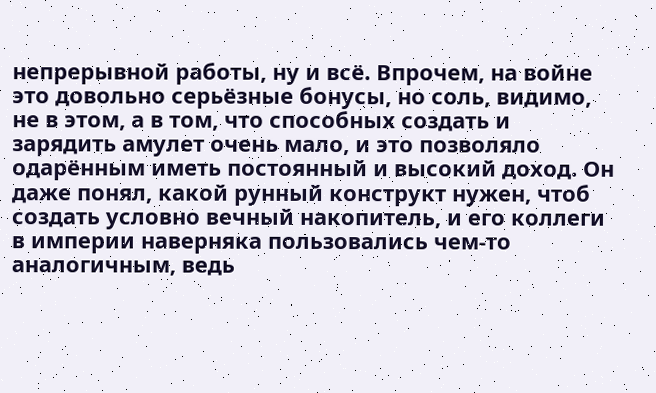непрерывной работы, ну и всё. Впрочем, на войне это довольно серьёзные бонусы, но соль, видимо, не в этом, а в том, что способных создать и зарядить амулет очень мало, и это позволяло одарённым иметь постоянный и высокий доход. Он даже понял, какой рунный конструкт нужен, чтоб создать условно вечный накопитель, и его коллеги в империи наверняка пользовались чем-то аналогичным, ведь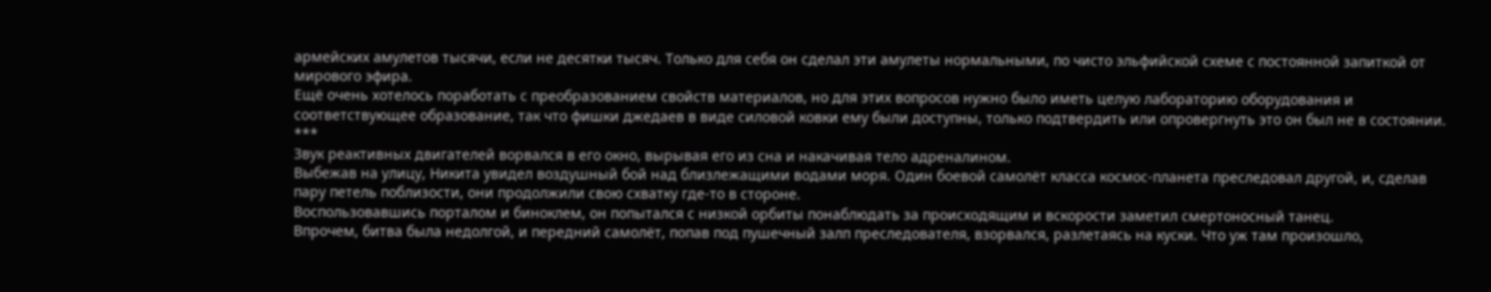армейских амулетов тысячи, если не десятки тысяч. Только для себя он сделал эти амулеты нормальными, по чисто эльфийской схеме с постоянной запиткой от мирового эфира.
Ещё очень хотелось поработать с преобразованием свойств материалов, но для этих вопросов нужно было иметь целую лабораторию оборудования и соответствующее образование, так что фишки джедаев в виде силовой ковки ему были доступны, только подтвердить или опровергнуть это он был не в состоянии.
***
Звук реактивных двигателей ворвался в его окно, вырывая его из сна и накачивая тело адреналином.
Выбежав на улицу, Никита увидел воздушный бой над близлежащими водами моря. Один боевой самолёт класса космос-планета преследовал другой, и, сделав пару петель поблизости, они продолжили свою схватку где-то в стороне.
Воспользовавшись порталом и биноклем, он попытался с низкой орбиты понаблюдать за происходящим и вскорости заметил смертоносный танец.
Впрочем, битва была недолгой, и передний самолёт, попав под пушечный залп преследователя, взорвался, разлетаясь на куски. Что уж там произошло,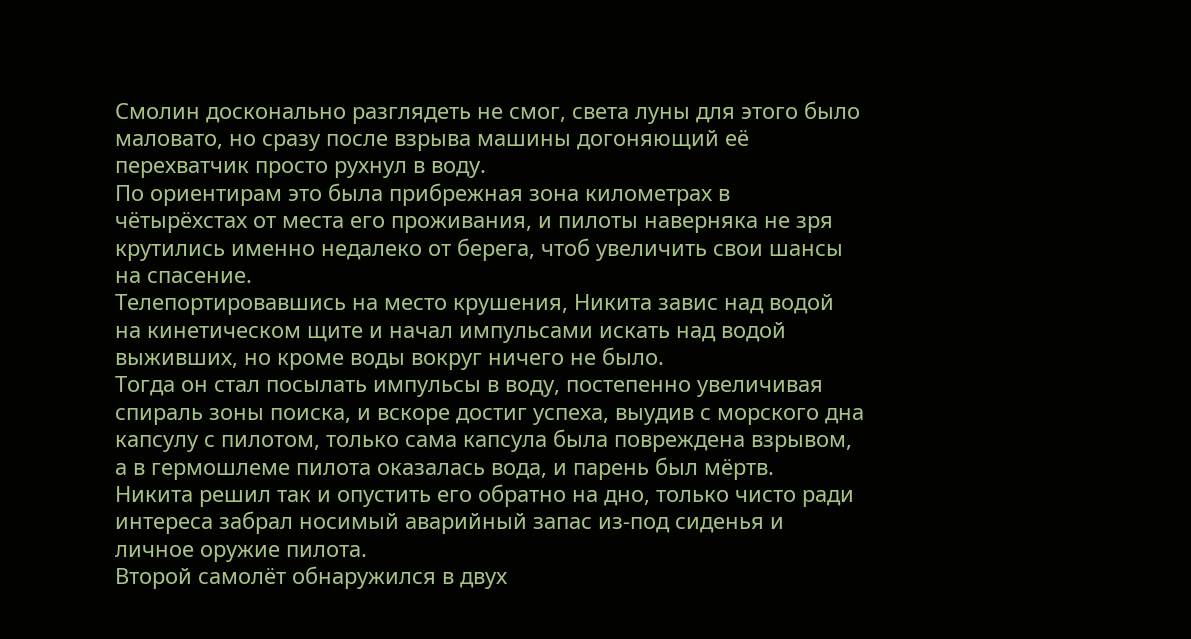Смолин досконально разглядеть не смог, света луны для этого было маловато, но сразу после взрыва машины догоняющий её перехватчик просто рухнул в воду.
По ориентирам это была прибрежная зона километрах в чётырёхстах от места его проживания, и пилоты наверняка не зря крутились именно недалеко от берега, чтоб увеличить свои шансы на спасение.
Телепортировавшись на место крушения, Никита завис над водой на кинетическом щите и начал импульсами искать над водой выживших, но кроме воды вокруг ничего не было.
Тогда он стал посылать импульсы в воду, постепенно увеличивая спираль зоны поиска, и вскоре достиг успеха, выудив с морского дна капсулу с пилотом, только сама капсула была повреждена взрывом, а в гермошлеме пилота оказалась вода, и парень был мёртв.
Никита решил так и опустить его обратно на дно, только чисто ради интереса забрал носимый аварийный запас из-под сиденья и личное оружие пилота.
Второй самолёт обнаружился в двух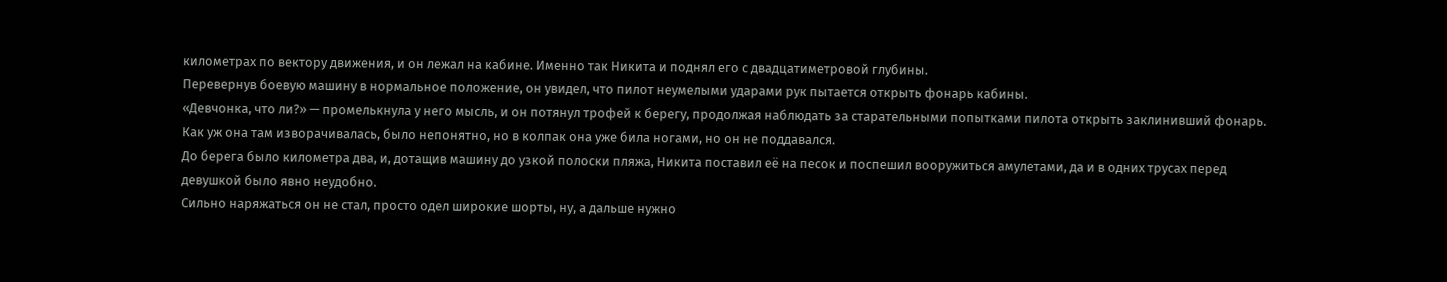километрах по вектору движения, и он лежал на кабине. Именно так Никита и поднял его с двадцатиметровой глубины.
Перевернув боевую машину в нормальное положение, он увидел, что пилот неумелыми ударами рук пытается открыть фонарь кабины.
«Девчонка, что ли?» — промелькнула у него мысль, и он потянул трофей к берегу, продолжая наблюдать за старательными попытками пилота открыть заклинивший фонарь.
Как уж она там изворачивалась, было непонятно, но в колпак она уже била ногами, но он не поддавался.
До берега было километра два, и, дотащив машину до узкой полоски пляжа, Никита поставил её на песок и поспешил вооружиться амулетами, да и в одних трусах перед девушкой было явно неудобно.
Сильно наряжаться он не стал, просто одел широкие шорты, ну, а дальше нужно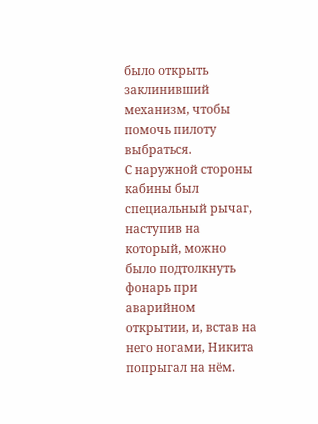было открыть заклинивший механизм, чтобы помочь пилоту выбраться.
С наружной стороны кабины был специальный рычаг, наступив на который, можно было подтолкнуть фонарь при аварийном открытии, и, встав на него ногами, Никита попрыгал на нём.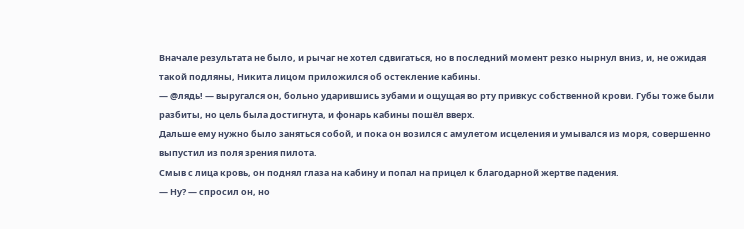Вначале результата не было, и рычаг не хотел сдвигаться, но в последний момент резко нырнул вниз, и, не ожидая такой подляны, Никита лицом приложился об остекление кабины.
— @лядь! — выругался он, больно ударившись зубами и ощущая во рту привкус собственной крови. Губы тоже были разбиты, но цель была достигнута, и фонарь кабины пошёл вверх.
Дальше ему нужно было заняться собой, и пока он возился с амулетом исцеления и умывался из моря, совершенно выпустил из поля зрения пилота.
Смыв с лица кровь, он поднял глаза на кабину и попал на прицел к благодарной жертве падения.
— Ну? — спросил он, но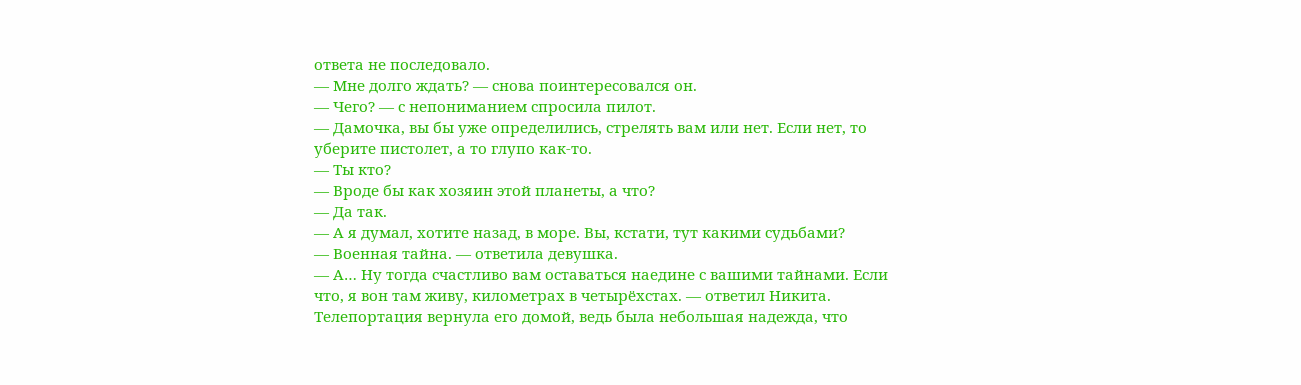ответа не последовало.
— Мне долго ждать? — снова поинтересовался он.
— Чего? — с непониманием спросила пилот.
— Дамочка, вы бы уже определились, стрелять вам или нет. Если нет, то уберите пистолет, а то глупо как-то.
— Ты кто?
— Вроде бы как хозяин этой планеты, а что?
— Да так.
— А я думал, хотите назад, в море. Вы, кстати, тут какими судьбами?
— Военная тайна. — ответила девушка.
— А… Ну тогда счастливо вам оставаться наедине с вашими тайнами. Если что, я вон там живу, километрах в четырёхстах. — ответил Никита.
Телепортация вернула его домой, ведь была небольшая надежда, что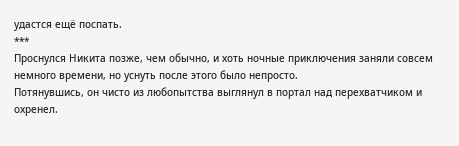удастся ещё поспать.
***
Проснулся Никита позже, чем обычно, и хоть ночные приключения заняли совсем немного времени, но уснуть после этого было непросто.
Потянувшись, он чисто из любопытства выглянул в портал над перехватчиком и охренел.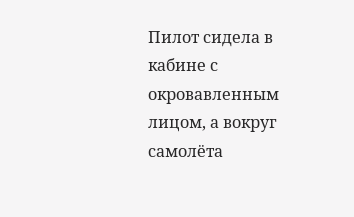Пилот сидела в кабине с окровавленным лицом, а вокруг самолёта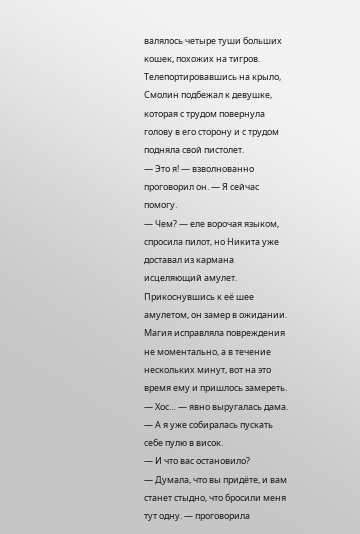валялось четыре туши больших кошек, похожих на тигров.
Телепортировавшись на крыло, Смолин подбежал к девушке, которая с трудом повернула голову в его сторону и с трудом подняла свой пистолет.
— Это я! — взволнованно проговорил он. — Я сейчас помогу.
— Чем? — еле ворочая языком, спросила пилот, но Никита уже доставал из кармана исцеляющий амулет.
Прикоснувшись к её шее амулетом, он замер в ожидании. Магия исправляла повреждения не моментально, а в течение нескольких минут, вот на это время ему и пришлось замереть.
— Хос… — явно выругалась дама. — А я уже собиралась пускать себе пулю в висок.
— И что вас остановило?
— Думала, что вы придёте, и вам станет стыдно, что бросили меня тут одну. — проговорила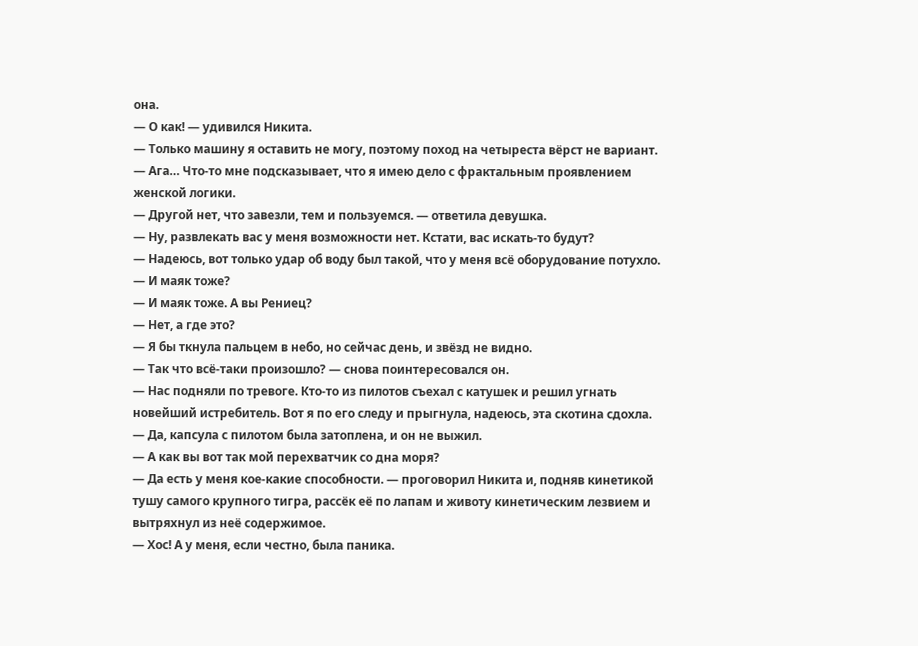она.
— О как! — удивился Никита.
— Только машину я оставить не могу, поэтому поход на четыреста вёрст не вариант.
— Ага… Что-то мне подсказывает, что я имею дело с фрактальным проявлением женской логики.
— Другой нет, что завезли, тем и пользуемся. — ответила девушка.
— Ну, развлекать вас у меня возможности нет. Кстати, вас искать-то будут?
— Надеюсь, вот только удар об воду был такой, что у меня всё оборудование потухло.
— И маяк тоже?
— И маяк тоже. А вы Рениец?
— Нет, а где это?
— Я бы ткнула пальцем в небо, но сейчас день, и звёзд не видно.
— Так что всё-таки произошло? — снова поинтересовался он.
— Нас подняли по тревоге. Кто-то из пилотов съехал с катушек и решил угнать новейший истребитель. Вот я по его следу и прыгнула, надеюсь, эта скотина сдохла.
— Да, капсула с пилотом была затоплена, и он не выжил.
— А как вы вот так мой перехватчик со дна моря?
— Да есть у меня кое-какие способности. — проговорил Никита и, подняв кинетикой тушу самого крупного тигра, рассёк её по лапам и животу кинетическим лезвием и вытряхнул из неё содержимое.
— Хос! А у меня, если честно, была паника.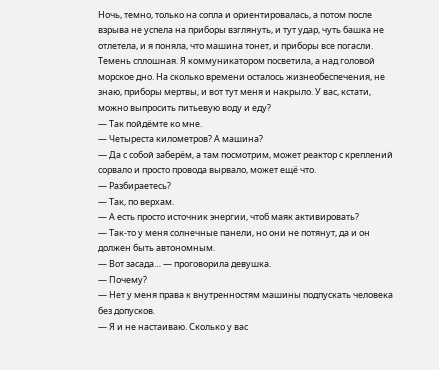Ночь, темно, только на сопла и ориентировалась, а потом после взрыва не успела на приборы взглянуть, и тут удар, чуть башка не отлетела, и я поняла, что машина тонет, и приборы все погасли. Темень сплошная. Я коммуникатором посветила, а над головой морское дно. На сколько времени осталось жизнеобеспечения, не знаю, приборы мертвы, и вот тут меня и накрыло. У вас, кстати, можно выпросить питьевую воду и еду?
— Так пойдёмте ко мне.
— Четыреста километров? А машина?
— Да с собой заберём, а там посмотрим, может реактор с креплений сорвало и просто провода вырвало, может ещё что.
— Разбираетесь?
— Так, по верхам.
— А есть просто источник энергии, чтоб маяк активировать?
— Так-то у меня солнечные панели, но они не потянут, да и он должен быть автономным.
— Вот засада… — проговорила девушка.
— Почему?
— Нет у меня права к внутренностям машины подпускать человека без допусков.
— Я и не настаиваю. Сколько у вас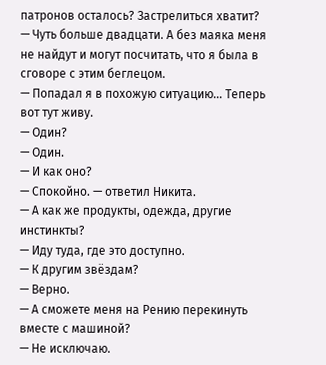патронов осталось? Застрелиться хватит?
— Чуть больше двадцати. А без маяка меня не найдут и могут посчитать, что я была в сговоре с этим беглецом.
— Попадал я в похожую ситуацию… Теперь вот тут живу.
— Один?
— Один.
— И как оно?
— Спокойно. — ответил Никита.
— А как же продукты, одежда, другие инстинкты?
— Иду туда, где это доступно.
— К другим звёздам?
— Верно.
— А сможете меня на Рению перекинуть вместе с машиной?
— Не исключаю.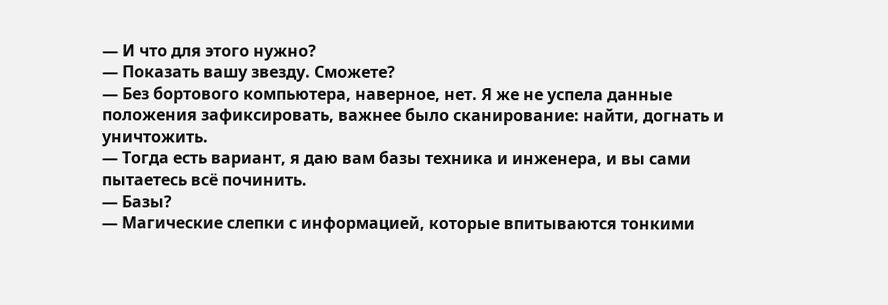— И что для этого нужно?
— Показать вашу звезду. Сможете?
— Без бортового компьютера, наверное, нет. Я же не успела данные положения зафиксировать, важнее было сканирование: найти, догнать и уничтожить.
— Тогда есть вариант, я даю вам базы техника и инженера, и вы сами пытаетесь всё починить.
— Базы?
— Магические слепки с информацией, которые впитываются тонкими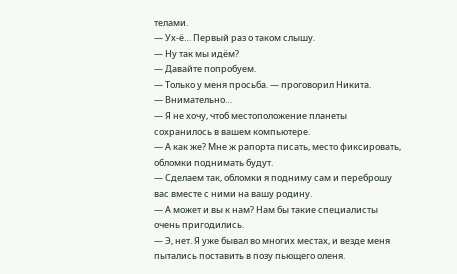телами.
— Ух-ё… Первый раз о таком слышу.
— Ну так мы идём?
— Давайте попробуем.
— Только у меня просьба. — проговорил Никита.
— Внимательно…
— Я не хочу, чтоб местоположение планеты сохранилось в вашем компьютере.
— А как же? Мне ж рапорта писать, место фиксировать, обломки поднимать будут.
— Сделаем так, обломки я подниму сам и переброшу вас вместе с ними на вашу родину.
— А может и вы к нам? Нам бы такие специалисты очень пригодились.
— Э, нет. Я уже бывал во многих местах, и везде меня пытались поставить в позу пьющего оленя.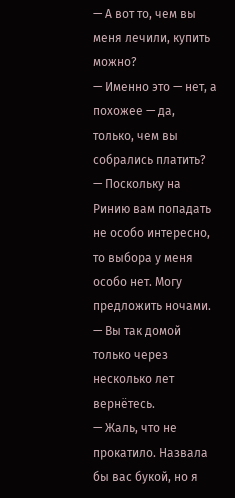— А вот то, чем вы меня лечили, купить можно?
— Именно это — нет, а похожее — да, только, чем вы собрались платить?
— Поскольку на Ринию вам попадать не особо интересно, то выбора у меня особо нет. Могу предложить ночами.
— Вы так домой только через несколько лет вернётесь.
— Жаль, что не прокатило. Назвала бы вас букой, но я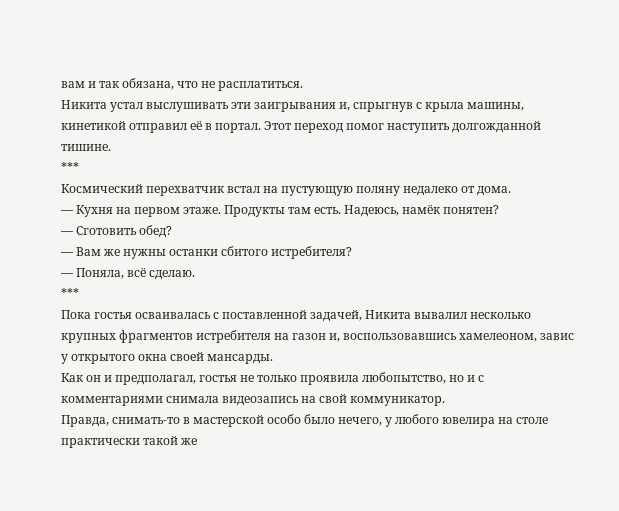вам и так обязана, что не расплатиться.
Никита устал выслушивать эти заигрывания и, спрыгнув с крыла машины, кинетикой отправил её в портал. Этот переход помог наступить долгожданной тишине.
***
Космический перехватчик встал на пустующую поляну недалеко от дома.
— Кухня на первом этаже. Продукты там есть. Надеюсь, намёк понятен?
— Сготовить обед?
— Вам же нужны останки сбитого истребителя?
— Поняла, всё сделаю.
***
Пока гостья осваивалась с поставленной задачей, Никита вывалил несколько крупных фрагментов истребителя на газон и, воспользовавшись хамелеоном, завис у открытого окна своей мансарды.
Как он и предполагал, гостья не только проявила любопытство, но и с комментариями снимала видеозапись на свой коммуникатор.
Правда, снимать-то в мастерской особо было нечего, у любого ювелира на столе практически такой же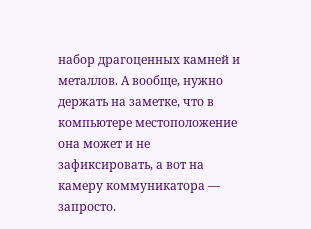набор драгоценных камней и металлов. А вообще, нужно держать на заметке, что в компьютере местоположение она может и не зафиксировать, а вот на камеру коммуникатора — запросто.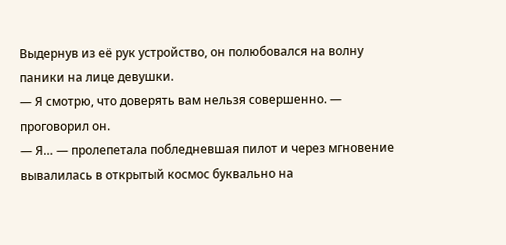Выдернув из её рук устройство, он полюбовался на волну паники на лице девушки.
— Я смотрю, что доверять вам нельзя совершенно. — проговорил он.
— Я… — пролепетала побледневшая пилот и через мгновение вывалилась в открытый космос буквально на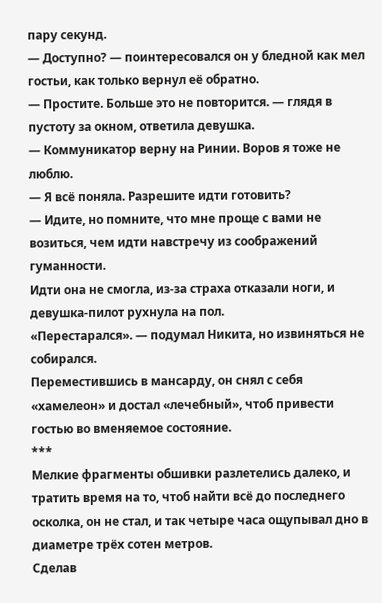пару секунд.
— Доступно? — поинтересовался он у бледной как мел гостьи, как только вернул её обратно.
— Простите. Больше это не повторится. — глядя в пустоту за окном, ответила девушка.
— Коммуникатор верну на Ринии. Воров я тоже не люблю.
— Я всё поняла. Разрешите идти готовить?
— Идите, но помните, что мне проще с вами не возиться, чем идти навстречу из соображений гуманности.
Идти она не смогла, из-за страха отказали ноги, и девушка-пилот рухнула на пол.
«Перестарался». — подумал Никита, но извиняться не собирался.
Переместившись в мансарду, он снял с себя «хамелеон» и достал «лечебный», чтоб привести гостью во вменяемое состояние.
***
Мелкие фрагменты обшивки разлетелись далеко, и тратить время на то, чтоб найти всё до последнего осколка, он не стал, и так четыре часа ощупывал дно в диаметре трёх сотен метров.
Сделав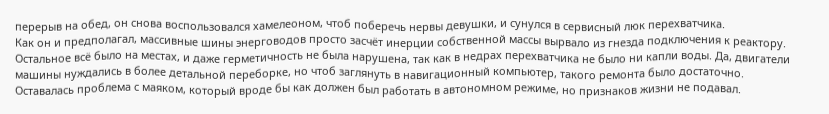перерыв на обед, он снова воспользовался хамелеоном, чтоб поберечь нервы девушки, и сунулся в сервисный люк перехватчика.
Как он и предполагал, массивные шины энерговодов просто засчёт инерции собственной массы вырвало из гнезда подключения к реактору. Остальное всё было на местах, и даже герметичность не была нарушена, так как в недрах перехватчика не было ни капли воды. Да, двигатели машины нуждались в более детальной переборке, но чтоб заглянуть в навигационный компьютер, такого ремонта было достаточно. Оставалась проблема с маяком, который вроде бы как должен был работать в автономном режиме, но признаков жизни не подавал.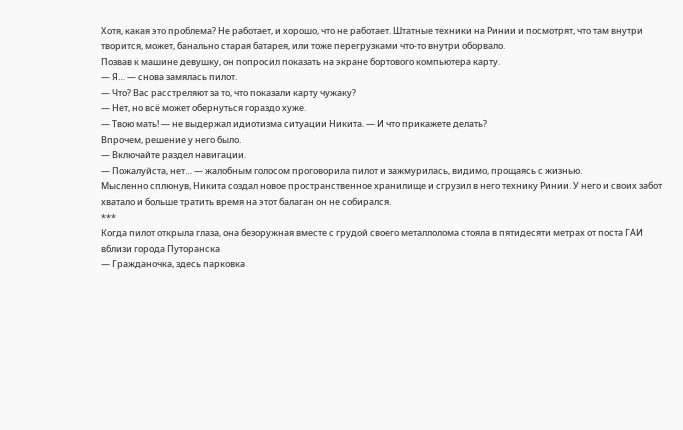Хотя, какая это проблема? Не работает, и хорошо, что не работает. Штатные техники на Ринии и посмотрят, что там внутри творится, может, банально старая батарея, или тоже перегрузками что-то внутри оборвало.
Позвав к машине девушку, он попросил показать на экране бортового компьютера карту.
— Я… — снова замялась пилот.
— Что? Вас расстреляют за то, что показали карту чужаку?
— Нет, но всё может обернуться гораздо хуже.
— Твою мать! — не выдержал идиотизма ситуации Никита. — И что прикажете делать?
Впрочем, решение у него было.
— Включайте раздел навигации.
— Пожалуйста, нет… — жалобным голосом проговорила пилот и зажмурилась, видимо, прощаясь с жизнью.
Мысленно сплюнув, Никита создал новое пространственное хранилище и сгрузил в него технику Ринии. У него и своих забот хватало и больше тратить время на этот балаган он не собирался.
***
Когда пилот открыла глаза, она безоружная вместе с грудой своего металлолома стояла в пятидесяти метрах от поста ГАИ вблизи города Путоранска
— Гражданочка, здесь парковка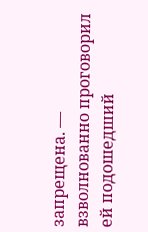запрещена. — взволнованно проговорил ей подошедший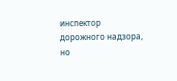инспектор дорожного надзора, но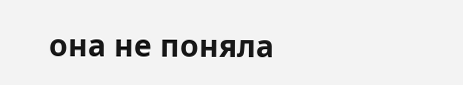она не поняла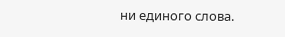ни единого слова.